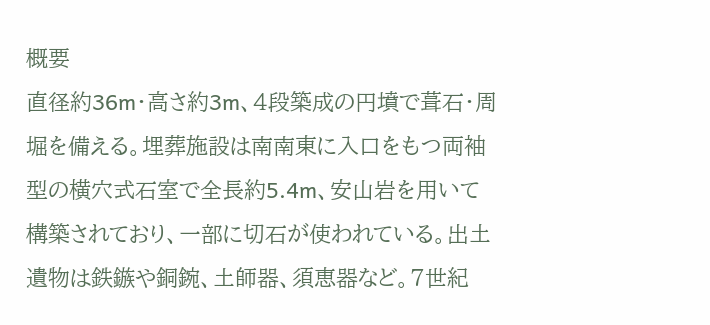概要
直径約36m・高さ約3m、4段築成の円墳で葺石・周堀を備える。埋葬施設は南南東に入口をもつ両袖型の横穴式石室で全長約5.4m、安山岩を用いて構築されており、一部に切石が使われている。出土遺物は鉄鏃や銅鋺、土師器、須恵器など。7世紀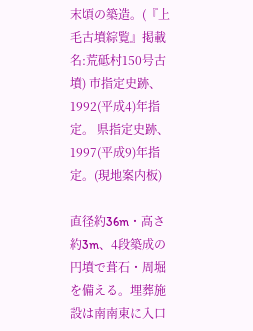末頃の築造。(『上毛古墳綜覧』掲載名:荒砥村150号古墳) 市指定史跡、1992(平成4)年指定。 県指定史跡、1997(平成9)年指定。(現地案内板)

直径約36m・高さ約3m、4段築成の円墳で葺石・周堀を備える。埋葬施設は南南東に入口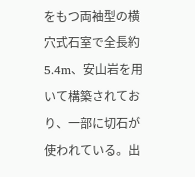をもつ両袖型の横穴式石室で全長約5.4m、安山岩を用いて構築されており、一部に切石が使われている。出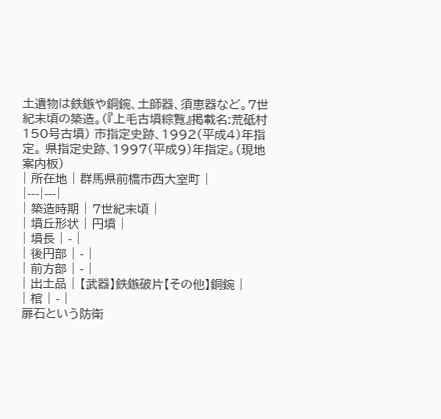土遺物は鉄鏃や銅鋺、土師器、須恵器など。7世紀末頃の築造。(『上毛古墳綜覧』掲載名:荒砥村150号古墳) 市指定史跡、1992(平成4)年指定。 県指定史跡、1997(平成9)年指定。(現地案内板)
| 所在地 | 群馬県前橋市西大室町 |
|---|---|
| 築造時期 | 7世紀末頃 |
| 墳丘形状 | 円墳 |
| 墳長 | - |
| 後円部 | - |
| 前方部 | - |
| 出土品 | 【武器】鉄鏃破片【その他】銅鋺 |
| 棺 | - |
扉石という防衛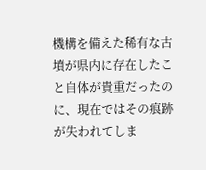機構を備えた稀有な古墳が県内に存在したこと自体が貴重だったのに、現在ではその痕跡が失われてしま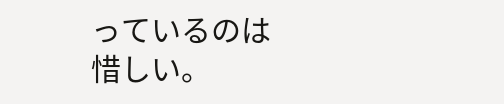っているのは惜しい。